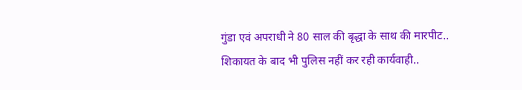गुंडा एवं अपराधी ने 80 साल की बृद्धा के साथ की मारपीट..
शिकायत के बाद भी पुलिस नहीं कर रही कार्यवाही..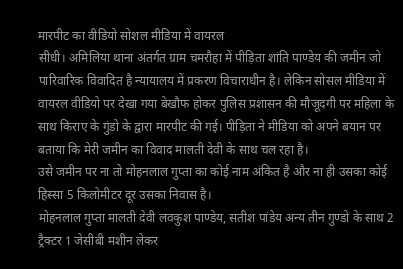मारपीट का वीडियो सोशल मीडिया में वायरल
सीधी। अमिलिया थाना अंतर्गत ग्राम चमरौहा में पीड़िता शांति पाण्डेय की जमीन जो पारिवारिक विवादित है न्यायालय में प्रकरण विचाराधीन है। लेकिन सोसल मीडिया में वायरल वीडियो पर देखा गया बेखौफ होकर पुलिस प्रशासन की मौजूदगी पर महिला के साथ किराए के गुंडो के द्वारा मारपीट की गई। पीड़िता ने मीडिया को अपने बयान पर बताया कि मेरी जमीन का विवाद मालती देवी के साथ चल रहा है।
उसे जमीन पर ना तो मोहनलाल गुप्ता का कोई नाम अंकित है और ना ही उसका कोई हिस्सा 5 किलोमीटर दूर उसका निवास है।
मोहनलाल गुप्ता मालती देवी लवकुश पाण्डेय, सतीश पांडेय अन्य तीन गुण्डो के साथ 2 ट्रैक्टर 1 जेसीबी मशीन लेकर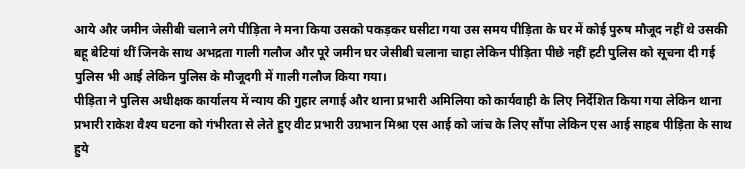आये और जमीन जेसीबी चलाने लगे पीड़िता ने मना किया उसको पकड़कर घसीटा गया उस समय पीड़िता के घर में कोई पुरुष मौजूद नहीं थे उसकी बहू बेटियां थीं जिनके साथ अभद्रता गाली गलौज और पूरे जमीन घर जेसीबी चलाना चाहा लेकिन पीड़िता पीछे नहीं हटी पुलिस को सूचना दी गई पुलिस भी आई लेकिन पुलिस के मौजूदगी में गाली गलौज किया गया।
पीड़िता ने पुलिस अधीक्षक कार्यालय में न्याय की गुहार लगाई और थाना प्रभारी अमिलिया को कार्यवाही के लिए निर्देशित किया गया लेकिन थाना प्रभारी राकेश वैश्य घटना को गंभीरता से लेते हुए वीट प्रभारी उग्रभान मिश्रा एस आई को जांच के लिए सौंपा लेकिन एस आई साहब पीड़िता के साथ हुये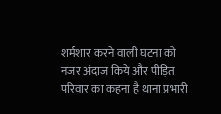शर्मशार करने वाली घटना को नजर अंदाज किये और पीड़ित परिवार का कहना है थाना प्रभारी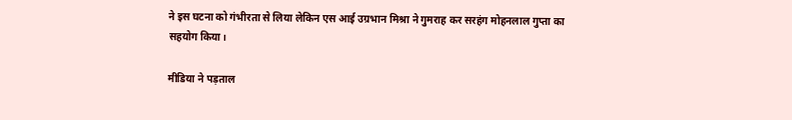ने इस घटना को गंभीरता से लिया लेकिन एस आई उग्रभान मिश्रा ने गुमराह कर सरहंग मोहनलाल गुप्ता का सहयोग किया।

मीडिया ने पड़ताल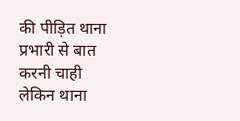की पीड़ित थाना प्रभारी से बात करनी चाही लेकिन थाना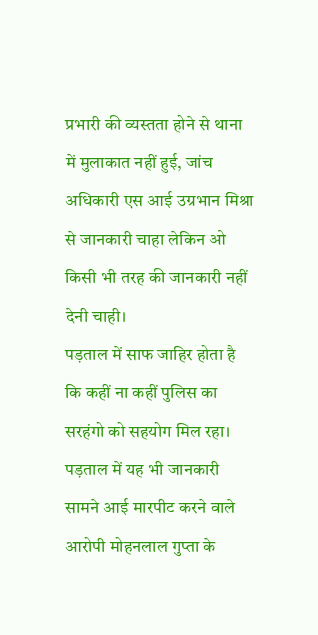प्रभारी की व्यस्तता होने से थाना में मुलाकात नहीं हुई, जांच अधिकारी एस आई उग्रभान मिश्रा से जानकारी चाहा लेकिन ओ किसी भी तरह की जानकारी नहीं देनी चाही।
पड़ताल में साफ जाहिर होता है कि कहीं ना कहीं पुलिस का सरहंगो को सहयोग मिल रहा।
पड़ताल में यह भी जानकारी सामने आई मारपीट करने वाले आरोपी मोहनलाल गुप्ता के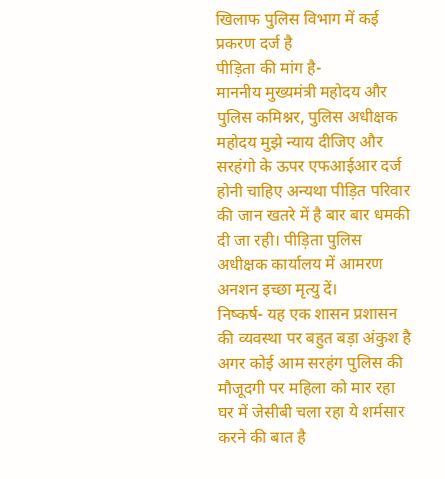खिलाफ पुलिस विभाग में कई प्रकरण दर्ज है
पीड़िता की मांग है-
माननीय मुख्यमंत्री महोदय और पुलिस कमिश्नर, पुलिस अधीक्षक महोदय मुझे न्याय दीजिए और सरहंगो के ऊपर एफआईआर दर्ज होनी चाहिए अन्यथा पीड़ित परिवार की जान खतरे में है बार बार धमकी दी जा रही। पीड़िता पुलिस अधीक्षक कार्यालय में आमरण अनशन इच्छा मृत्यु दें।
निष्कर्ष- यह एक शासन प्रशासन की व्यवस्था पर बहुत बड़ा अंकुश है अगर कोई आम सरहंग पुलिस की मौजूदगी पर महिला को मार रहा घर में जेसीबी चला रहा ये शर्मसार करने की बात है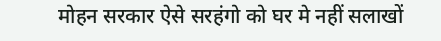मोहन सरकार ऐसे सरहंगो को घर मे नहीं सलाखों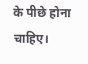के पीछे होना चाहिए।